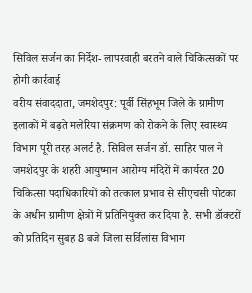सिविल सर्जन का निर्देश- लापरवाही बरतने वाले चिकित्सकों पर होगी कार्रवाई
वरीय संवाददाता, जमशेदपुर: पूर्वी सिंहभूम जिले के ग्रामीण इलाकों में बढ़ते मलेरिया संक्रमण को रोकने के लिए स्वास्थ्य विभाग पूरी तरह अलर्ट है. सिविल सर्जन डॉ. साहिर पाल ने जमशेदपुर के शहरी आयुष्मान आरोग्य मंदिरों में कार्यरत 20 चिकित्सा पदाधिकारियों को तत्काल प्रभाव से सीएचसी पोटका के अधीन ग्रामीण क्षेत्रों में प्रतिनियुक्त कर दिया है. सभी डॉक्टरों को प्रतिदिन सुबह 8 बजे जिला सर्विलांस विभाग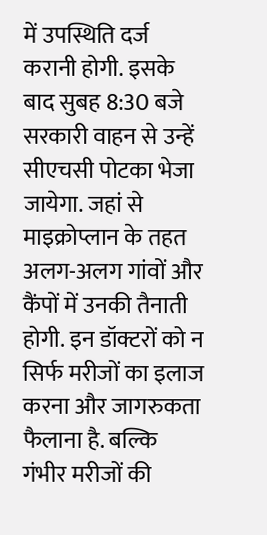में उपस्थिति दर्ज करानी होगी. इसके बाद सुबह 8:30 बजे सरकारी वाहन से उन्हें सीएचसी पोटका भेजा जायेगा. जहां से माइक्रोप्लान के तहत अलग-अलग गांवों और कैंपों में उनकी तैनाती होगी. इन डॉक्टरों को न सिर्फ मरीजों का इलाज करना और जागरुकता फैलाना है. बल्कि गंभीर मरीजों की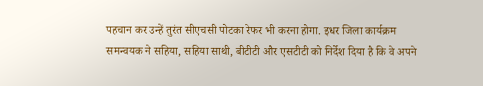पहचान कर उन्हें तुरंत सीएचसी पोटका रेफर भी करना होगा. इधर जिला कार्यक्रम समन्वयक ने सहिया, सहिया साथी, बीटीटी और एसटीटी को निर्देश दिया है कि वे अपने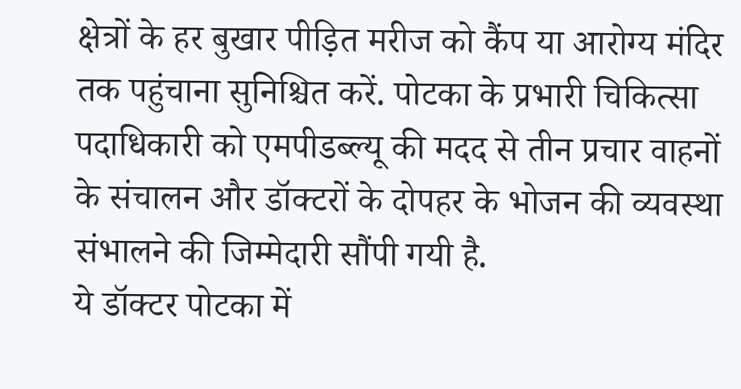क्षेत्रों के हर बुखार पीड़ित मरीज को कैंप या आरोग्य मंदिर तक पहुंचाना सुनिश्चित करें. पोटका के प्रभारी चिकित्सा पदाधिकारी को एमपीडब्ल्यू की मदद से तीन प्रचार वाहनों के संचालन और डॉक्टरों के दोपहर के भोजन की व्यवस्था संभालने की जिम्मेदारी सौंपी गयी है.
ये डॉक्टर पोटका में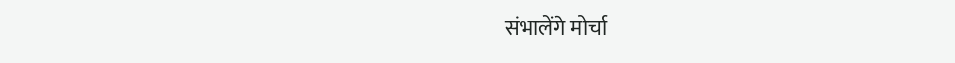संभालेंगे मोर्चा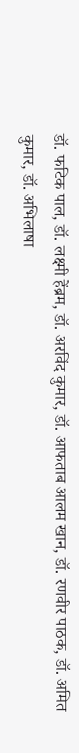डॉ. फटिक पाल, डॉ. लक्ष्मी हेंब्रम, डॉ. अरविंद कुमार, डॉ. आफताब आलम खान, डॉ. रणवीर पाठक, डॉ. अमित कुमार, डॉ. अभिलाषा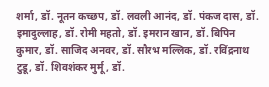शर्मा, डॉ. नूतन कच्छप, डॉ. लवली आनंद, डॉ. पंकज दास, डॉ. इमादुल्लाह, डॉ. रोमी महतो, डॉ. इमरान खान, डॉ. बिपिन कुमार, डॉ. साजिद अनवर, डॉ. सौरभ मल्लिक, डॉ. रविंद्रनाथ टुडू, डॉ. शिवशंकर मुर्मू, डॉ.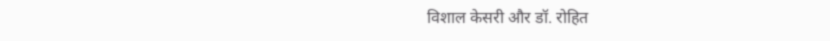विशाल केसरी और डॉ. रोहित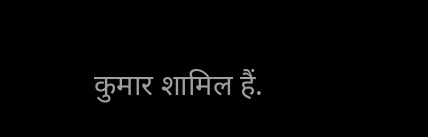कुमार शामिल हैं.